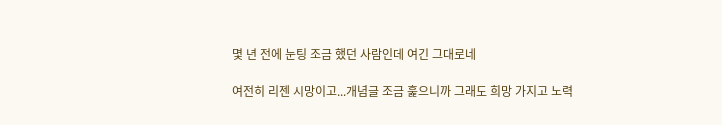몇 년 전에 눈팅 조금 했던 사람인데 여긴 그대로네

여전히 리젠 시망이고...개념글 조금 훑으니까 그래도 희망 가지고 노력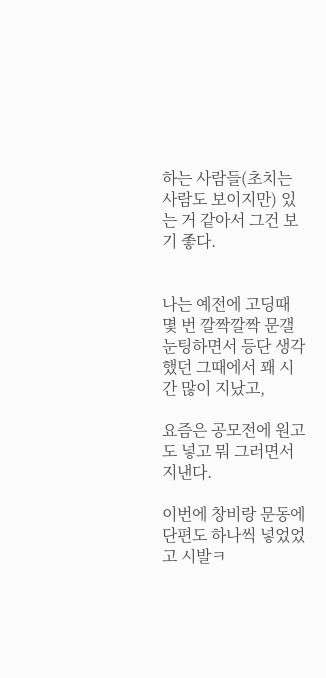하는 사람들(초치는 사람도 보이지만) 있는 거 같아서 그건 보기 좋다.


나는 예전에 고딩때 몇 번 깔짝깔짝 문갤 눈팅하면서 등단 생각했던 그때에서 꽤 시간 많이 지났고,

요즘은 공모전에 원고도 넣고 뭐 그러면서 지낸다.

이번에 창비랑 문동에 단편도 하나씩 넣었었고 시발ㅋ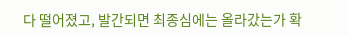다 떨어졌고, 발간되면 최종심에는 올라갔는가 확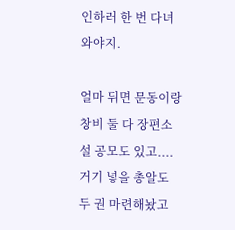인하러 한 번 다녀와야지.

얼마 뒤면 문동이랑 창비 둘 다 장편소설 공모도 있고....거기 넣을 총알도 두 권 마련해놨고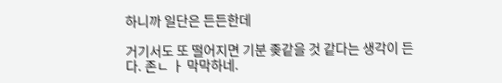하니까 일단은 든든한데

거기서도 또 떨어지면 기분 좆같을 것 같다는 생각이 든다. 존ㄴ ㅏ 막막하네.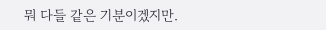뭐 다들 같은 기분이겠지만.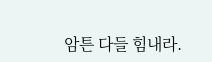암튼 다들 힘내라.